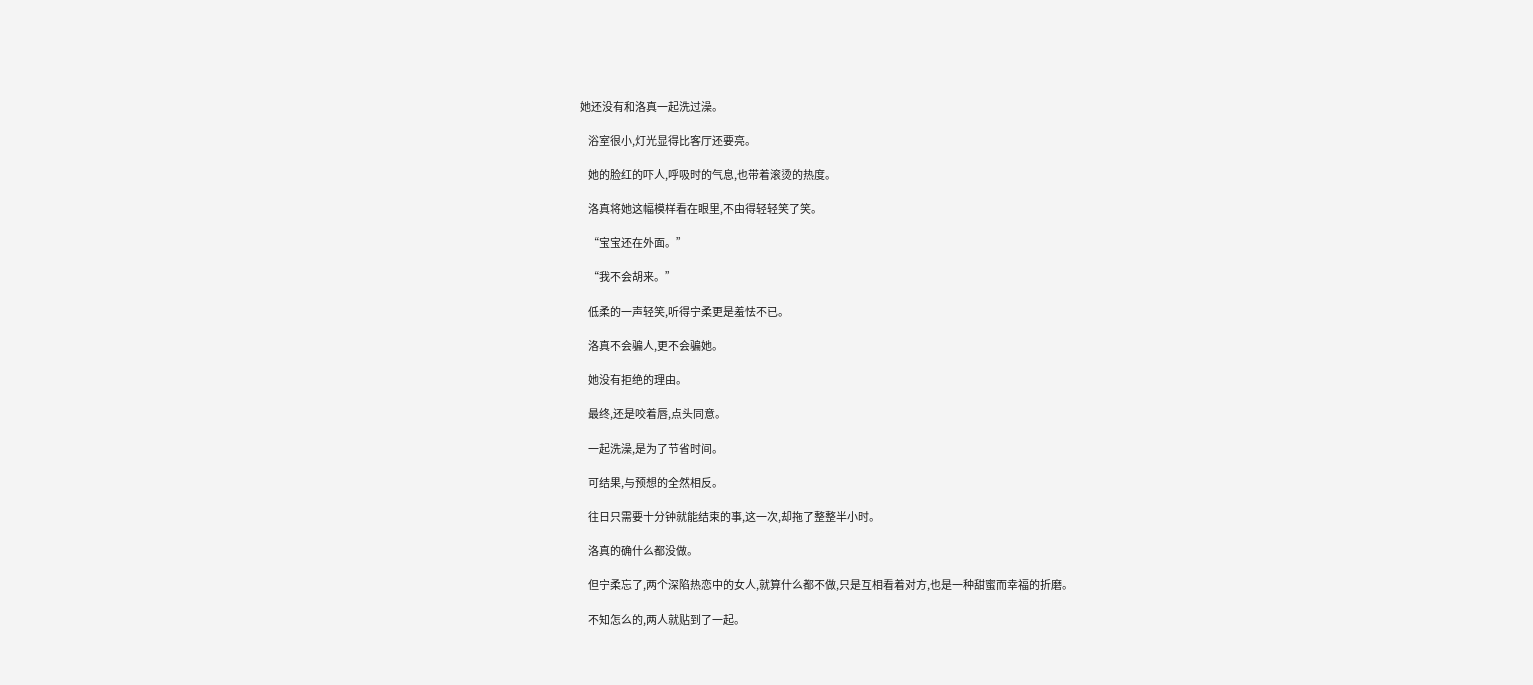她还没有和洛真一起洗过澡。

    浴室很小,灯光显得比客厅还要亮。

    她的脸红的吓人,呼吸时的气息,也带着滚烫的热度。

    洛真将她这幅模样看在眼里,不由得轻轻笑了笑。

    “宝宝还在外面。”

    “我不会胡来。”

    低柔的一声轻笑,听得宁柔更是羞怯不已。

    洛真不会骗人,更不会骗她。

    她没有拒绝的理由。

    最终,还是咬着唇,点头同意。

    一起洗澡,是为了节省时间。

    可结果,与预想的全然相反。

    往日只需要十分钟就能结束的事,这一次,却拖了整整半小时。

    洛真的确什么都没做。

    但宁柔忘了,两个深陷热恋中的女人,就算什么都不做,只是互相看着对方,也是一种甜蜜而幸福的折磨。

    不知怎么的,两人就贴到了一起。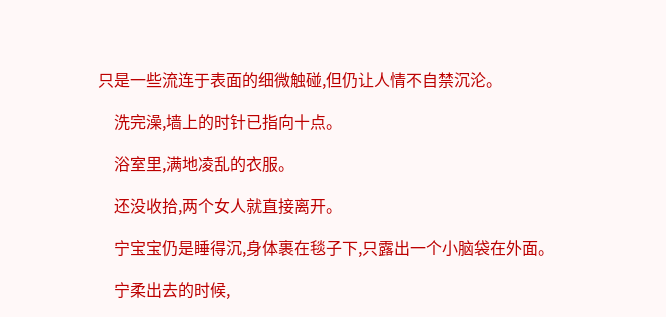只是一些流连于表面的细微触碰,但仍让人情不自禁沉沦。

    洗完澡,墙上的时针已指向十点。

    浴室里,满地凌乱的衣服。

    还没收拾,两个女人就直接离开。

    宁宝宝仍是睡得沉,身体裹在毯子下,只露出一个小脑袋在外面。

    宁柔出去的时候,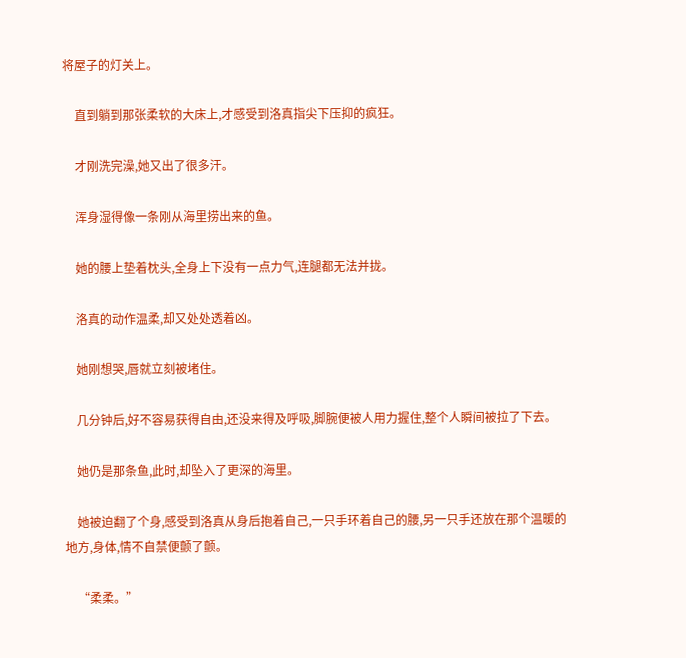将屋子的灯关上。

    直到躺到那张柔软的大床上,才感受到洛真指尖下压抑的疯狂。

    才刚洗完澡,她又出了很多汗。

    浑身湿得像一条刚从海里捞出来的鱼。

    她的腰上垫着枕头,全身上下没有一点力气,连腿都无法并拢。

    洛真的动作温柔,却又处处透着凶。

    她刚想哭,唇就立刻被堵住。

    几分钟后,好不容易获得自由,还没来得及呼吸,脚腕便被人用力握住,整个人瞬间被拉了下去。

    她仍是那条鱼,此时,却坠入了更深的海里。

    她被迫翻了个身,感受到洛真从身后抱着自己,一只手环着自己的腰,另一只手还放在那个温暖的地方,身体,情不自禁便颤了颤。

    “柔柔。”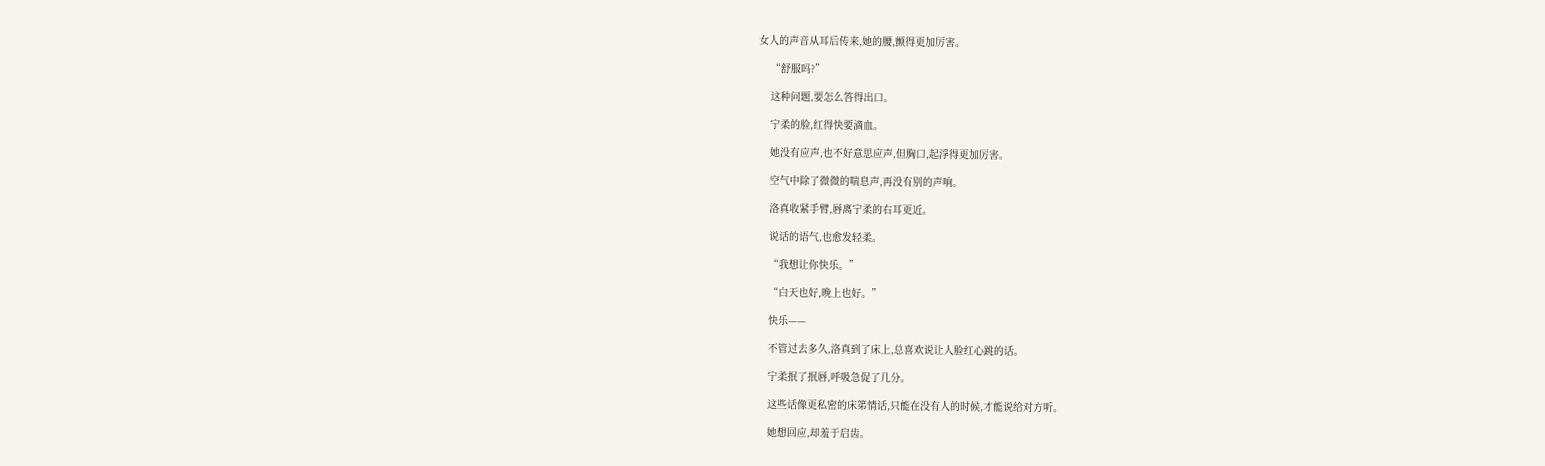女人的声音从耳后传来,她的腰,颤得更加厉害。

    “舒服吗?”

    这种问题,要怎么答得出口。

    宁柔的脸,红得快要滴血。

    她没有应声,也不好意思应声,但胸口,起浮得更加厉害。

    空气中除了微微的喘息声,再没有别的声响。

    洛真收紧手臂,唇离宁柔的右耳更近。

    说话的语气,也愈发轻柔。

    “我想让你快乐。”

    “白天也好,晚上也好。”

    快乐——

    不管过去多久,洛真到了床上,总喜欢说让人脸红心跳的话。

    宁柔抿了抿唇,呼吸急促了几分。

    这些话像更私密的床笫情话,只能在没有人的时候,才能说给对方听。

    她想回应,却羞于启齿。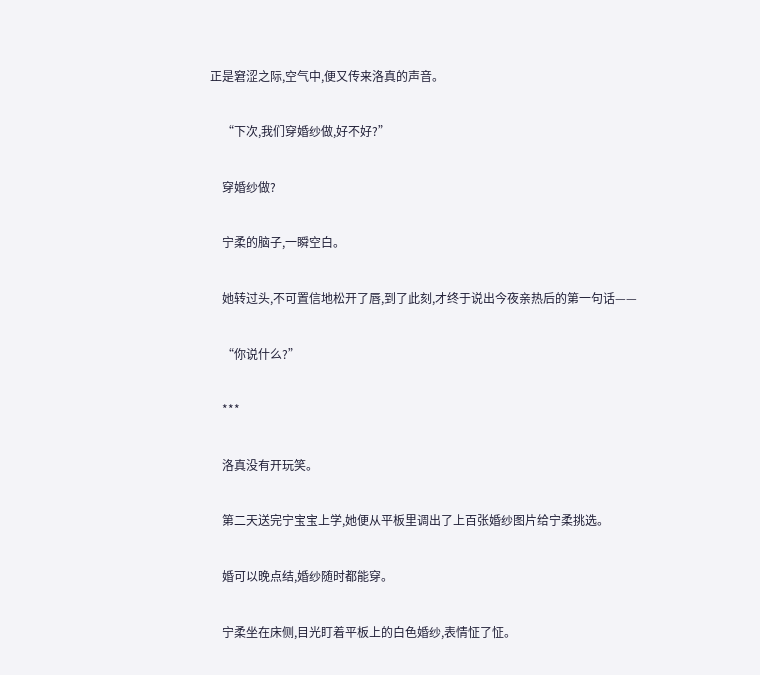正是窘涩之际,空气中,便又传来洛真的声音。

    “下次,我们穿婚纱做,好不好?”

    穿婚纱做?

    宁柔的脑子,一瞬空白。

    她转过头,不可置信地松开了唇,到了此刻,才终于说出今夜亲热后的第一句话——

    “你说什么?”

    ***

    洛真没有开玩笑。

    第二天送完宁宝宝上学,她便从平板里调出了上百张婚纱图片给宁柔挑选。

    婚可以晚点结,婚纱随时都能穿。

    宁柔坐在床侧,目光盯着平板上的白色婚纱,表情怔了怔。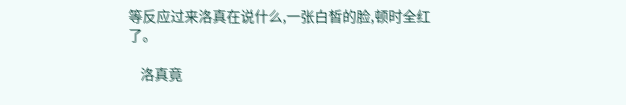等反应过来洛真在说什么,一张白皙的脸,顿时全红了。

    洛真竟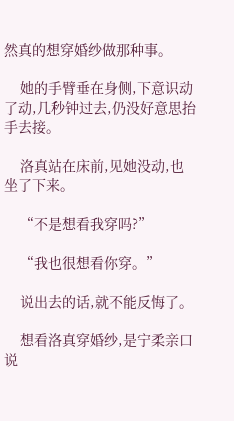然真的想穿婚纱做那种事。

    她的手臂垂在身侧,下意识动了动,几秒钟过去,仍没好意思抬手去接。

    洛真站在床前,见她没动,也坐了下来。

    “不是想看我穿吗?”

    “我也很想看你穿。”

    说出去的话,就不能反悔了。

    想看洛真穿婚纱,是宁柔亲口说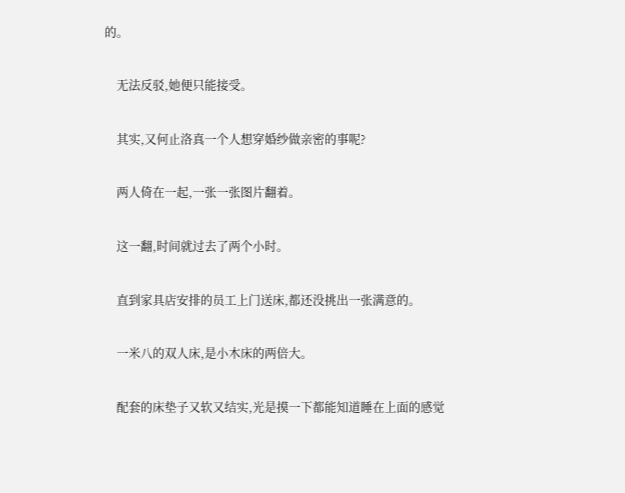的。

    无法反驳,她便只能接受。

    其实,又何止洛真一个人想穿婚纱做亲密的事呢?

    两人倚在一起,一张一张图片翻着。

    这一翻,时间就过去了两个小时。

    直到家具店安排的员工上门送床,都还没挑出一张满意的。

    一米八的双人床,是小木床的两倍大。

    配套的床垫子又软又结实,光是摸一下都能知道睡在上面的感觉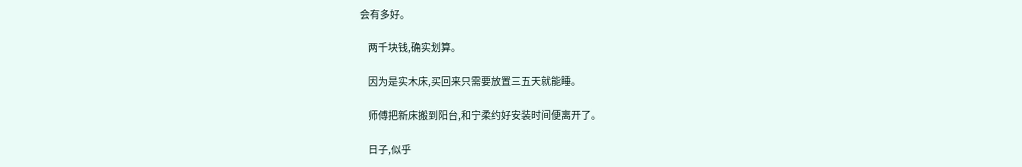会有多好。

    两千块钱,确实划算。

    因为是实木床,买回来只需要放置三五天就能睡。

    师傅把新床搬到阳台,和宁柔约好安装时间便离开了。

    日子,似乎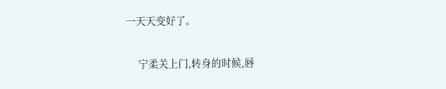一天天变好了。

    宁柔关上门,转身的时候,唇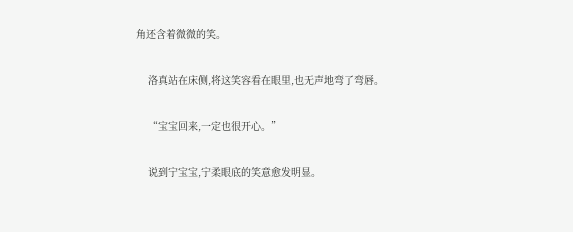角还含着微微的笑。

    洛真站在床侧,将这笑容看在眼里,也无声地弯了弯唇。

    “宝宝回来,一定也很开心。”

    说到宁宝宝,宁柔眼底的笑意愈发明显。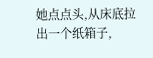她点点头,从床底拉出一个纸箱子,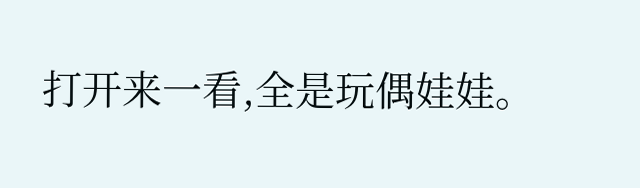打开来一看,全是玩偶娃娃。